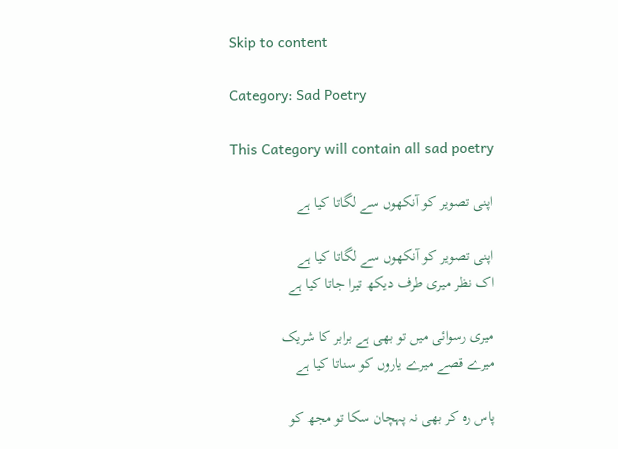Skip to content

Category: Sad Poetry

This Category will contain all sad poetry

اپنی تصویر کو آنکھوں سے لگاتا کیا ہے

اپنی تصویر کو آنکھوں سے لگاتا کیا ہے
اک نظر میری طرف دیکھ تیرا جاتا کیا ہے

میری رسوائی میں تو بھی ہے برابر کا شریک
میرے قصے میرے یاروں کو سناتا کیا ہے

پاس رہ کر بھی نہ پہچان سکا تو مجھ کو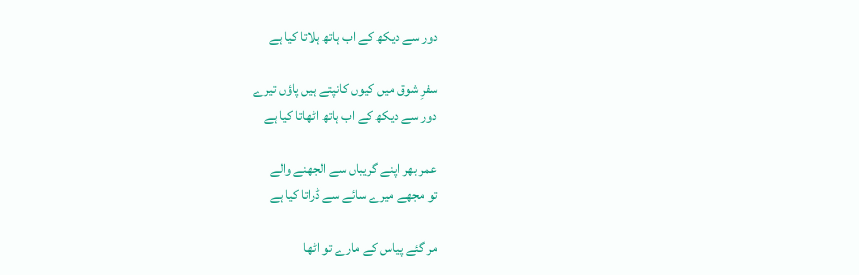دور سے دیکھ کے اب ہاتھ ہلاتا کیا ہے

سفرِ شوق میں کیوں کانپتے ہیں پاؤں تیرے
دور سے دیکھ کے اب ہاتھ اٹھاتا کیا ہے

عمر بھر اپنے گریباں سے الجھنے والے
تو مجھے میرے سائے سے ڈراتا کیا ہے

مر گئے پیاس کے مارے تو اٹھا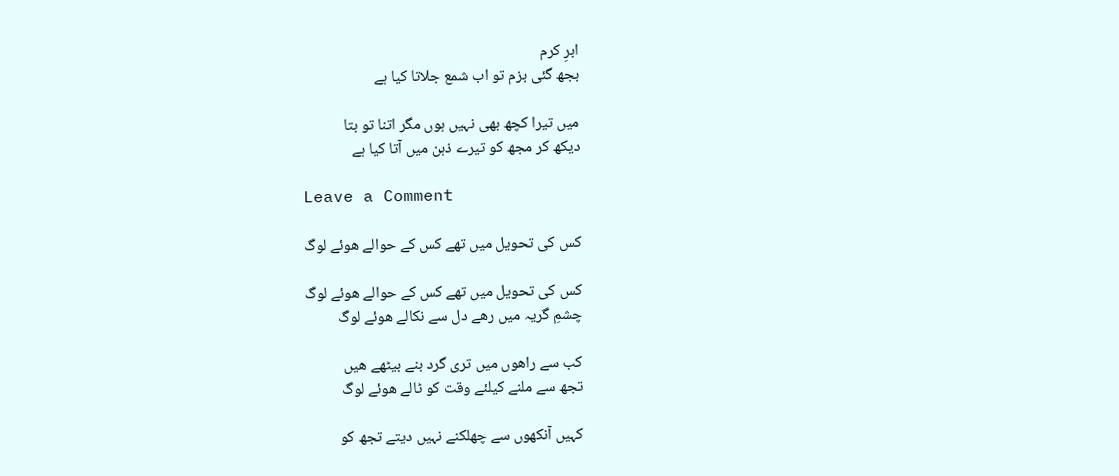ابرِ کرم
بجھ گئی بزم تو اب شمع جلاتا کیا ہے

میں تیرا کچھ بھی نہیں ہوں مگر اتنا تو بتا
دیکھ کر مجھ کو تیرے ذہن میں آتا کیا ہے

Leave a Comment

کس کی تحویل میں تھے کس کے حوالے ھوئے لوگ

کس کی تحویل میں تھے کس کے حوالے ھوئے لوگ
چشمِ گریہ میں رھے دل سے نکالے ھوئے لوگ

کب سے راھوں میں تری گرد بنے بیٹھے ھیں
تجھ سے ملنے کیلئے وقت کو ٹالے ھوئے لوگ

کہیں آنکھوں سے چھلکنے نہیں دیتے تجھ کو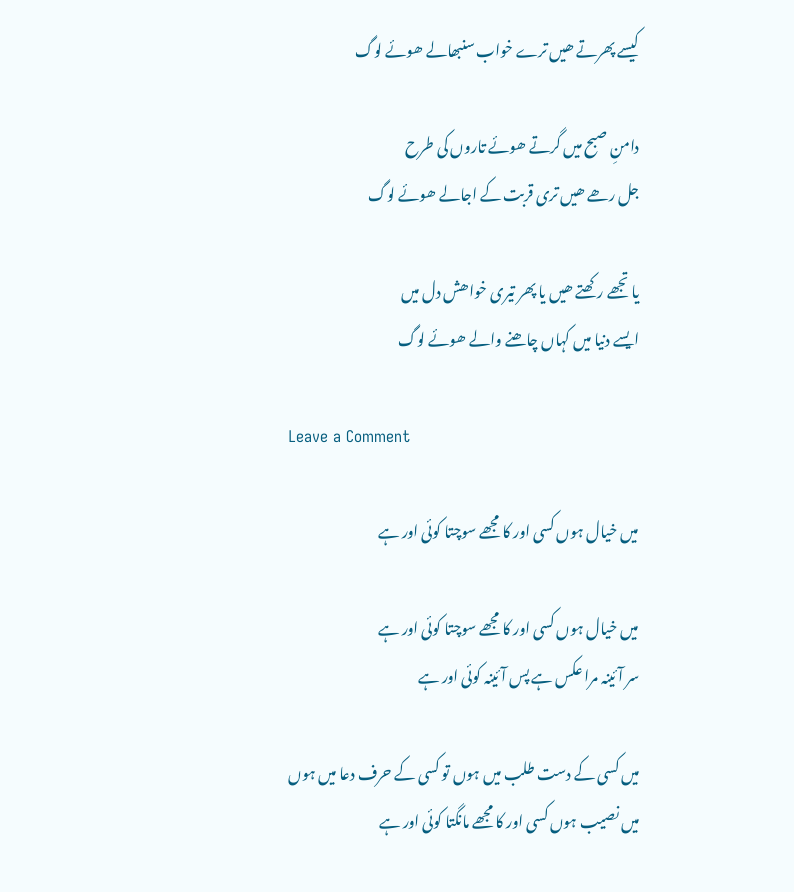کیسے پھرتے ھیں ترے خواب سنبھالے ھوئے لوگ

دامنِ صبح میں گرتے ھوئے تاروں کی طرح
جل رھے ھیں تری قربت کے اجالے ھوئے لوگ

یا تجھے رکھتے ھیں یا پھر تیری خواھش دل میں
ایسے دنیا میں کہاں چاھنے والے ھوئے لوگ

Leave a Comment

میں خیال ہوں کسی اور کا مجھے سوچتا کوئی اور ہے

میں خیال ہوں کسی اور کا مجھے سوچتا کوئی اور ہے
سر آئینہ مرا عکس ہے پس آئینہ کوئی اور ہے

میں کسی کے دست طلب میں ہوں تو کسی کے حرف دعا میں ہوں
میں نصیب ہوں کسی اور کا مجھے مانگتا کوئی اور ہے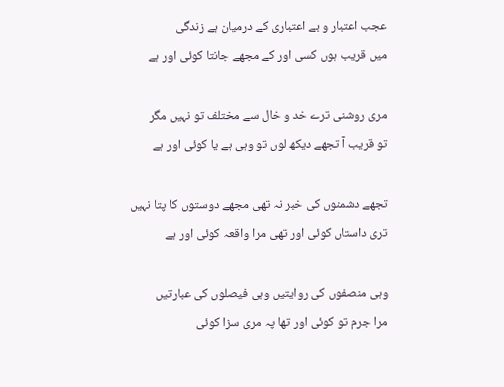عجب اعتبار و بے اعتباری کے درمیان ہے زندگی
میں قریب ہوں کسی اور کے مجھے جانتا کوئی اور ہے

مری روشنی ترے خد و خال سے مختلف تو نہیں مگر
تو قریب آ تجھے دیکھ لوں تو وہی ہے یا کوئی اور ہے

تجھے دشمنوں کی خبر نہ تھی مجھے دوستوں کا پتا نہیں
تری داستاں کوئی اور تھی مرا واقعہ کوئی اور ہے

وہی منصفوں کی روایتیں وہی فیصلوں کی عبارتیں
مرا جرم تو کوئی اور تھا پہ مری سزا کوئی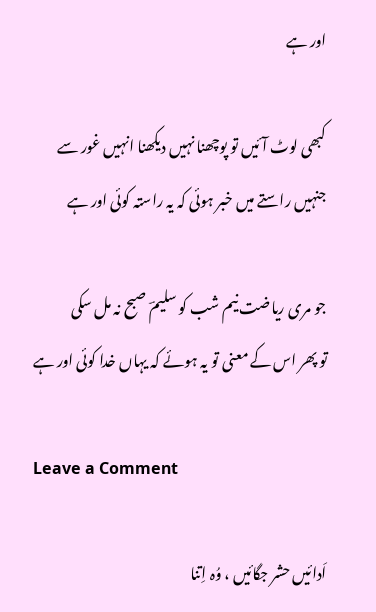اور ہے

کبھی لوٹ آئیں تو پوچھنا نہیں دیکھنا انہیں غور سے
جنہیں راستے میں خبر ہوئی کہ یہ راستہ کوئی اور ہے

جو مری ریاضت نیم شب کو سلیمؔ صبح نہ مل سکی
تو پھر اس کے معنی تو یہ ہوئے کہ یہاں خدا کوئی اور ہے

Leave a Comment

اَدائیں حشر جگائیں ، وُہ اِتنا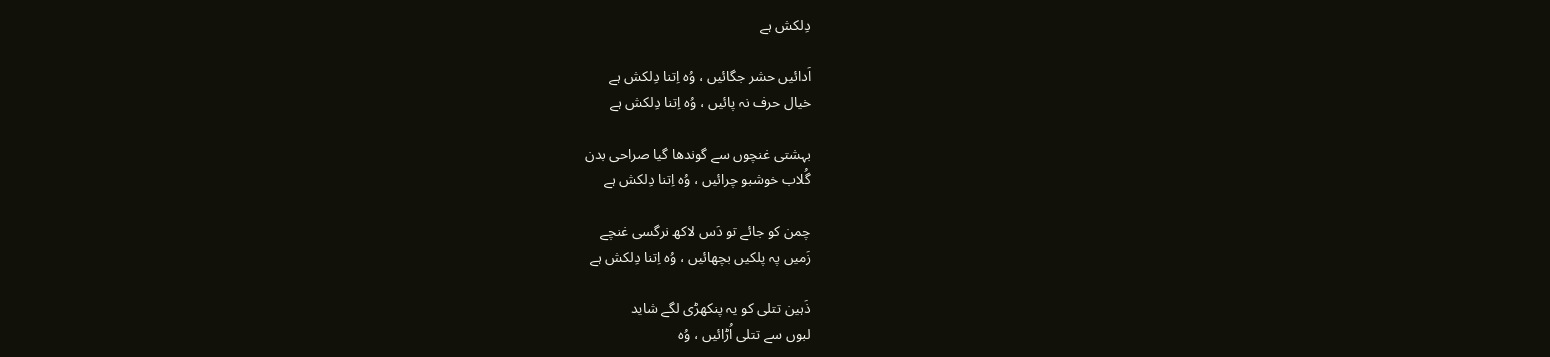دِلکش ہے

اَدائیں حشر جگائیں ، وُہ اِتنا دِلکش ہے
خیال حرف نہ پائیں ، وُہ اِتنا دِلکش ہے

بہشتی غنچوں سے گوندھا گیا صراحی بدن
گُلاب خوشبو چرائیں ، وُہ اِتنا دِلکش ہے

چمن کو جائے تو دَس لاکھ نرگسی غنچے
زَمیں پہ پلکیں بچھائیں ، وُہ اِتنا دِلکش ہے

ذَہین تتلی کو یہ پنکھڑی لگے شاید
لبوں سے تتلی اُڑائیں ، وُہ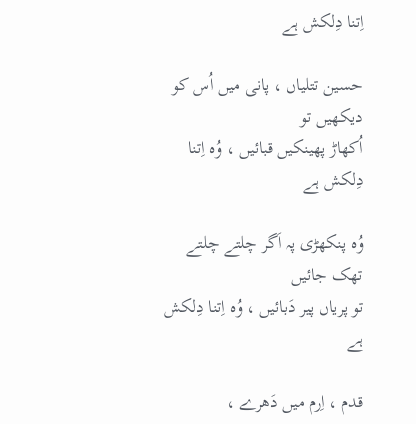اِتنا دِلکش ہے

حسین تتلیاں ، پانی میں اُس کو دیکھیں تو
اُکھاڑ پھینکیں قبائیں ، وُہ اِتنا دِلکش ہے

وُہ پنکھڑی پہ اَگر چلتے چلتے تھک جائیں
تو پریاں پیر دَبائیں ، وُہ اِتنا دِلکش ہے

قدم ، اِرم میں دَھرے ،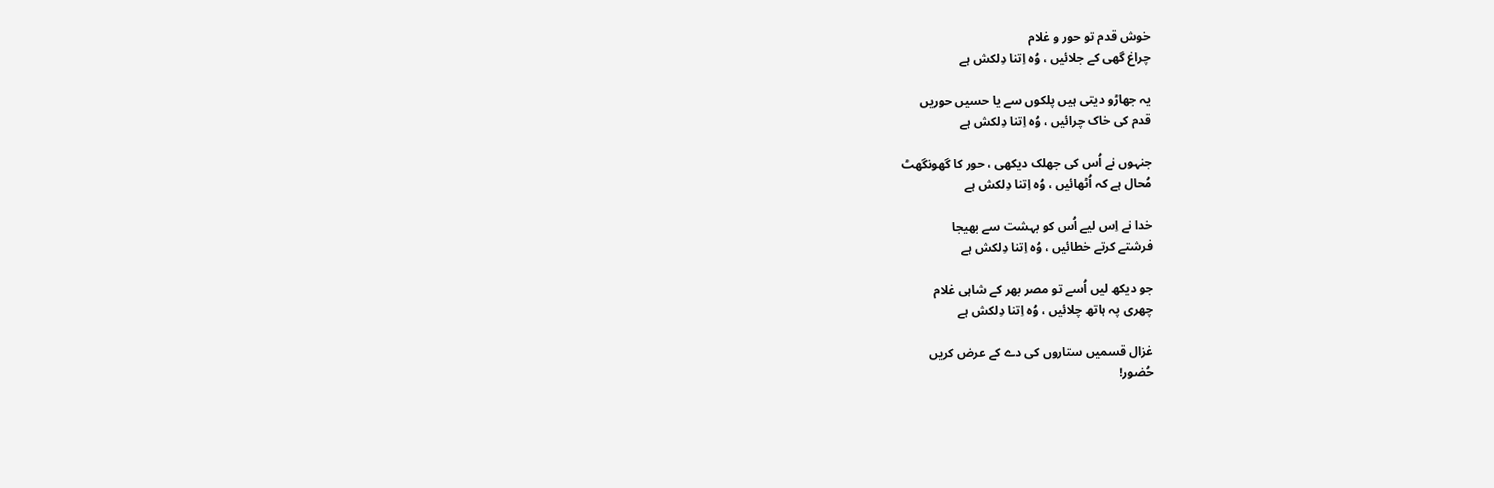خوش قدم تو حور و غلام
چراغ گھی کے جلائیں ، وُہ اِتنا دِلکش ہے

یہ جھاڑو دیتی ہیں پلکوں سے یا حسیں حوریں
قدم کی خاک چرائیں ، وُہ اِتنا دِلکش ہے

جنہوں نے اُس کی جھلک دیکھی ، حور کا گھونگھٹ
مُحال ہے کہ اُٹھائیں ، وُہ اِتنا دِلکش ہے

خدا نے اِس لیے اُس کو بہشت سے بھیجا
فرشتے کرتے خطائیں ، وُہ اِتنا دِلکش ہے

جو دیکھ لیں اُسے تو مصر بھر کے شاہی غلام
چھری پہ ہاتھ چلائیں ، وُہ اِتنا دِلکش ہے

غزال قسمیں ستاروں کی دے کے عرض کریں
حُضور!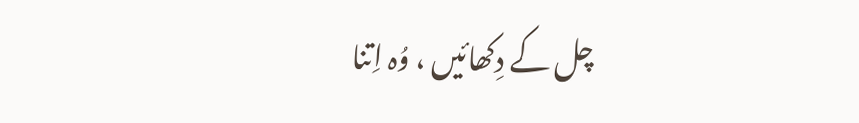چل کے دِکھائیں ، وُہ اِتنا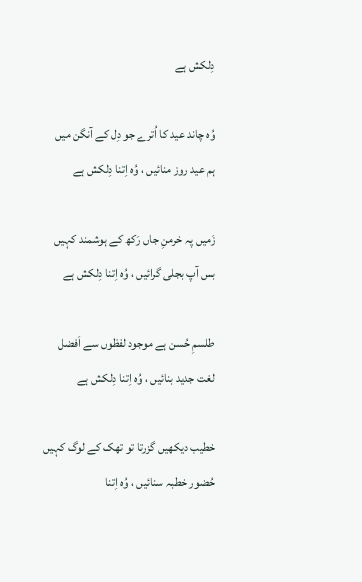دِلکش ہے

وُہ چاند عید کا اُترے جو دِل کے آنگن میں
ہم عید روز منائیں ، وُہ اِتنا دِلکش ہے

زَمیں پہ خرمنِ جاں رَکھ کے ہوشمند کہیں
بس آپ بجلی گرائیں ، وُہ اِتنا دِلکش ہے

طلسمِ حُسن ہے موجود لفظوں سے اَفضل
لغت جدید بنائیں ، وُہ اِتنا دِلکش ہے

خطیب دیکھیں گزرتا تو تھک کے لوگ کہیں
حُضور خطبہ سنائیں ، وُہ اِتنا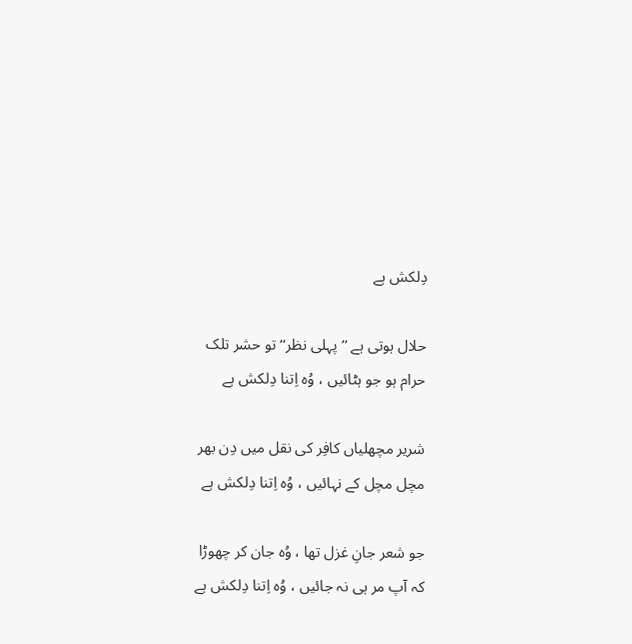دِلکش ہے

حلال ہوتی ہے ’’پہلی نظر‘‘ تو حشر تلک
حرام ہو جو ہٹائیں ، وُہ اِتنا دِلکش ہے

شریر مچھلیاں کافِر کی نقل میں دِن بھر
مچل مچل کے نہائیں ، وُہ اِتنا دِلکش ہے

جو شعر جانِ غزل تھا ، وُہ جان کر چھوڑا
کہ آپ مر ہی نہ جائیں ، وُہ اِتنا دِلکش ہے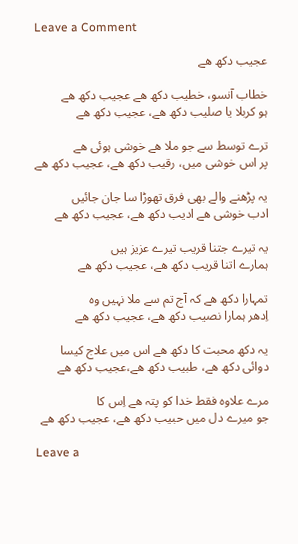Leave a Comment

عجیب دکھ ھے

خطاب آنسو، خطیب دکھ ھے عجیب دکھ ھے
ہو کربلا یا صلیب دکھ ھے، عجیب دکھ ھے

ترے توسط سے جو ملا ھے خوشی ہوئی ھے
پر اس خوشی میں، رقیب دکھ ھے، عجیب دکھ ھے

یہ پڑھنے والے بھی فرق تھوڑا سا جان جائیں
ادب خوشی ھے ادیب دکھ ھے، عجیب دکھ ھے

یہ تیرے جتنا قریب تیرے عزیز ہیں
ہمارے اتنا قریب دکھ ھے، عجیب دکھ ھے

تمہارا دکھ ھے کہ آج تم سے ملا نہیں وہ
اِدھر ہمارا نصیب دکھ ھے، عجیب دکھ ھے

یہ دکھ محبت کا دکھ ھے اس میں علاج کیسا
دوائی دکھ ھے، طبیب دکھ ھے،عجیب دکھ ھے

مرے علاوہ فقط خدا کو پتہ ھے اِس کا
جو میرے دل میں حبیب دکھ ھے، عجیب دکھ ھے

Leave a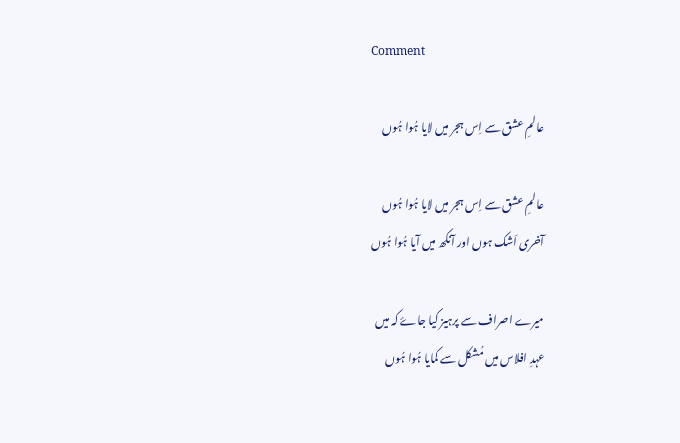Comment

عالمِ عشق سے اِس ہجر میں لایا ہُوا ہُوں

عالمِ عشق سے اِس ہجر میں لایا ہُوا ہُوں
آخری اَشک ہوں اور آنکھ میں آیا ہُوا ہُوں

میرے اصراف سے پرہیز کیا جاۓ کہ میں
عہدِ افلاس میں مُشکل سے کمایا ہُوا ہُوں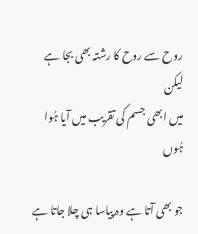روح سے روح کا رشتہ بھی بجا ہے لیکن
میں ابھی جسم کی تقریب میں آیا ہُوا ہُوں

جو بھی آتا ہے وہ پیاسا ہی چلا جاتا ہے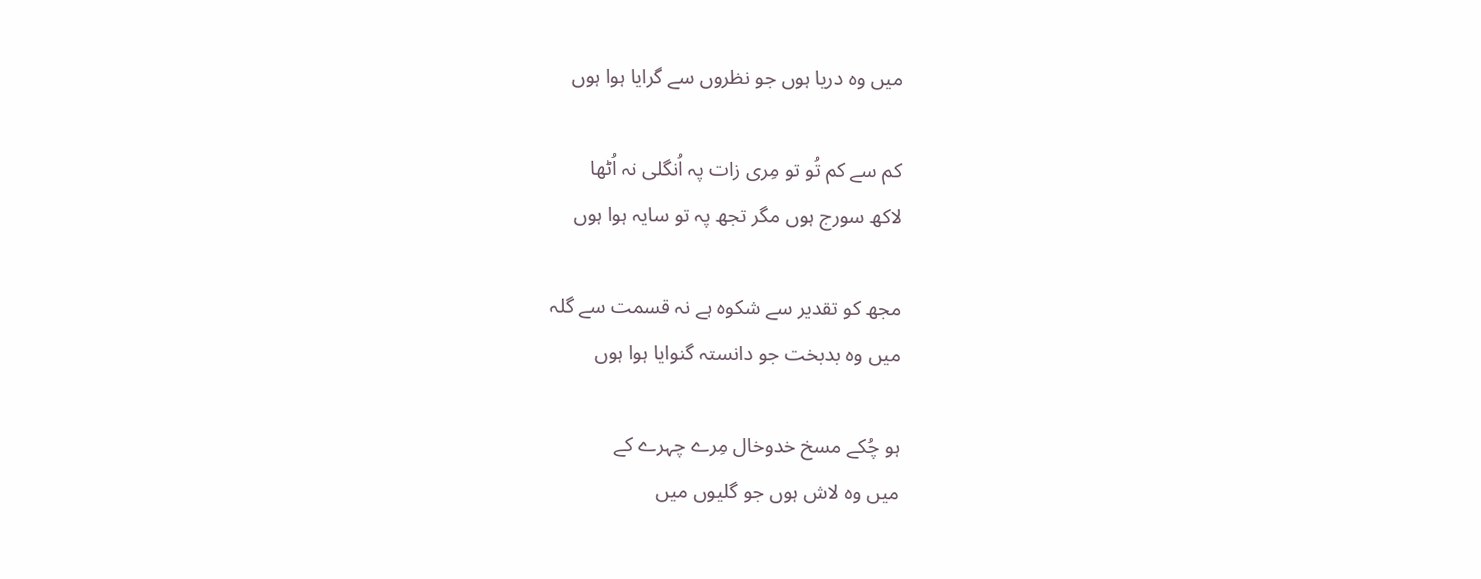میں وہ دریا ہوں جو نظروں سے گرایا ہوا ہوں

کم سے کم تُو تو مِری زات پہ اُنگلی نہ اُٹھا
لاکھ سورج ہوں مگر تجھ پہ تو سایہ ہوا ہوں

مجھ کو تقدیر سے شکوہ ہے نہ قسمت سے گلہ
میں وہ بدبخت جو دانستہ گنوایا ہوا ہوں

ہو چُکے مسخ خدوخال مِرے چہرے کے
میں وہ لاش ہوں جو گلیوں میں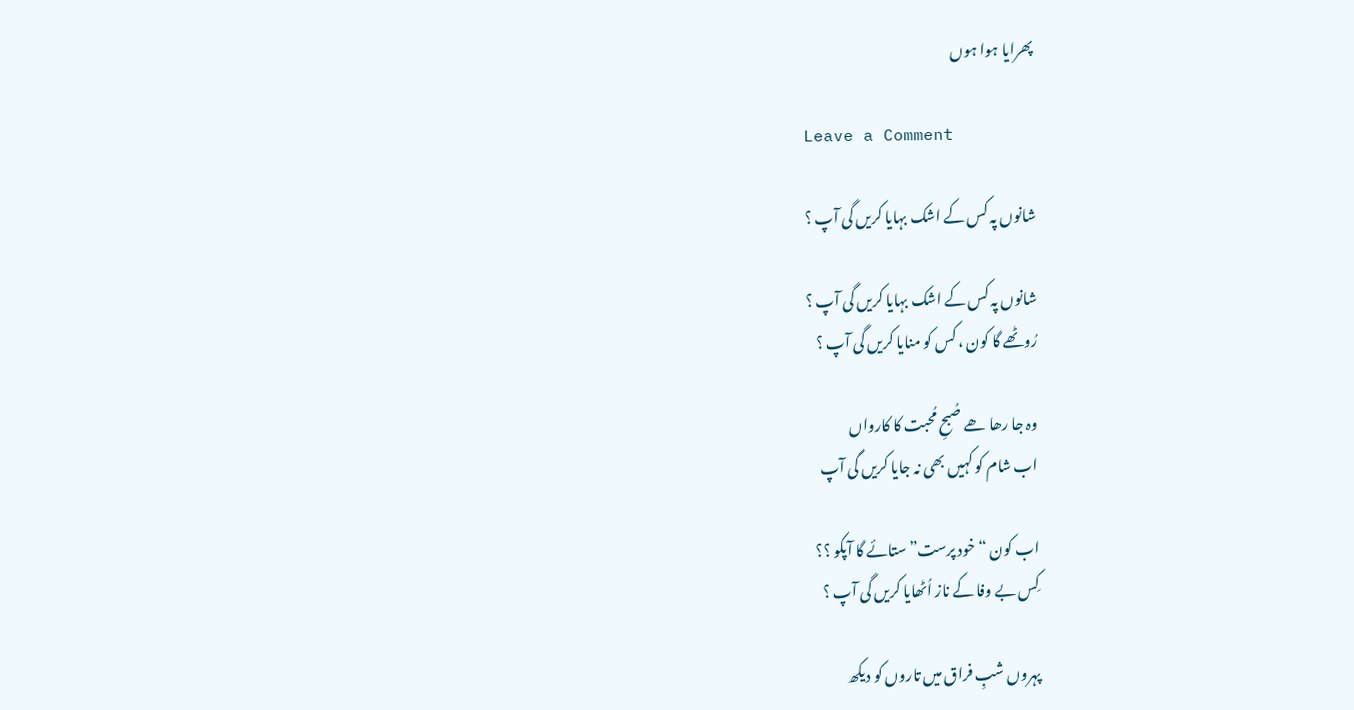پھرایا ہوا ہوں

Leave a Comment

شانوں پہ کس کے اشک بہایا کریں گی آپ ؟

شانوں پہ کس کے اشک بہایا کریں گی آپ ؟
رُوٹھے گا کون ، کس کو منایا کریں گی آپ ؟

وہ جا رھا ھے صُبحِ مُحبت کا کارواں
اب شام کو کہیں بھی نہ جایا کریں گی آپ

اب کون “خود پرست” ستائے گا آپکو ؟؟
کِس بے وفا کے ناز اُٹھایا کریں گی آپ ؟

پہروں شبِ فراق میں تاروں کو دیکھ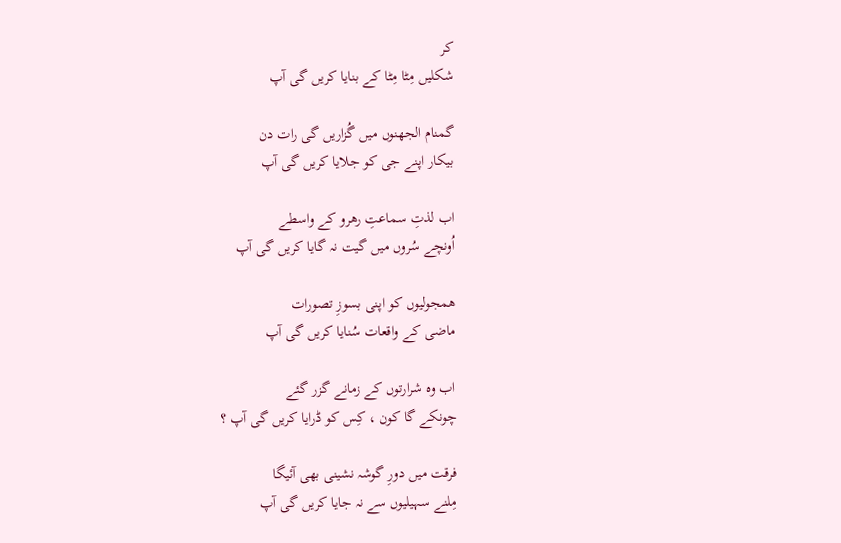کر
شکلیں مِٹا مِٹا کے بنایا کریں گی آپ

گمنام الجھنوں میں گُزاریں گی رات دن
بیکار اپنے جی کو جلایا کریں گی آپ

اب لذتِ سماعتِ رھرو کے واسطے
اُونچے سُروں میں گیت نہ گایا کریں گی آپ

ھمجولیوں کو اپنی بسوزِ تصورات
ماضی کے واقعات سُنایا کریں گی آپ

اب وہ شرارتوں کے زمانے گزر گئے
چونکے گا کون ، کِس کو ڈرایا کریں گی آپ ؟

فرقت میں دورِ گوشہ نشینی بھی آئیگا
مِلنے سہیلیوں سے نہ جایا کریں گی آپ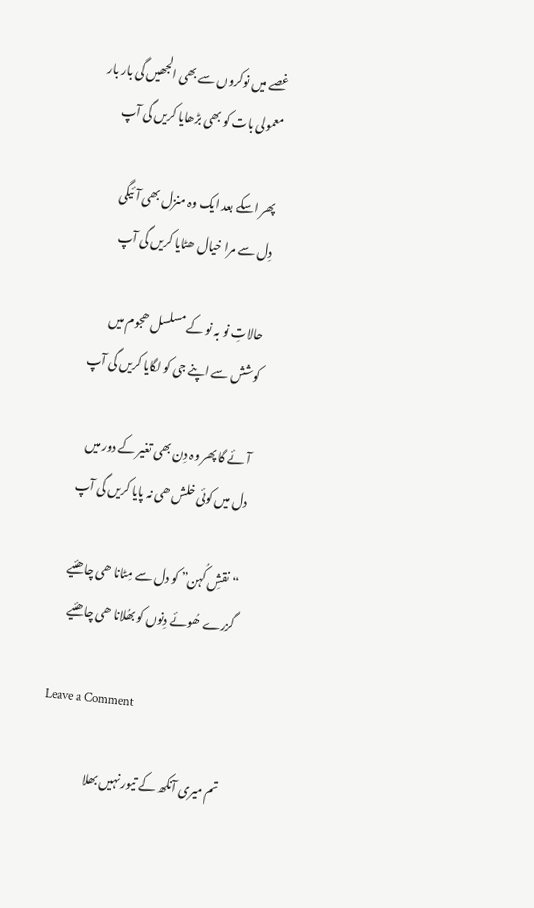غصے میں نوکروں سے بھی الجھیں گی بار بار
معمولی بات کو بھی بڑھایا کریں گی آپ

پھر اسکے بعد ایک وہ منزل بھی آئیگی
دِل سے مرا خیال ھٹایا کریں گی آپ

حالاتِ نو بہ نو کے مسلسل ھجوم میں
کوشش سے اپنے جی کو لگایا کریں گی آپ

آئے گا پھر وہ دِن بھی تغیر کے دور میں
دل میں کوئی خلش ھی نہ پایا کریں گی آپ

“نقشِ کُہن” کو دل سے مِٹانا ھی چاھئیے
گزرے ھُوئے دِنوں کو بھُلانا ھی چاھئیے

Leave a Comment

تم میری آنکھ کے تیور نہیں بھلا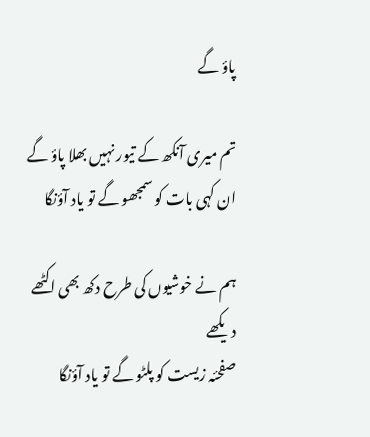پاؤ گے

تم میری آنکھ کے تیور نہیں بھلا پاؤ گے
ان کہی بات کو سمجھو گے تو یاد آؤنگا

ہم نے خوشیوں کی طرح دکھ بھی اکٹھے دیکھے
صفحئہ زیست کو پلٹو گے تو یاد آؤنگا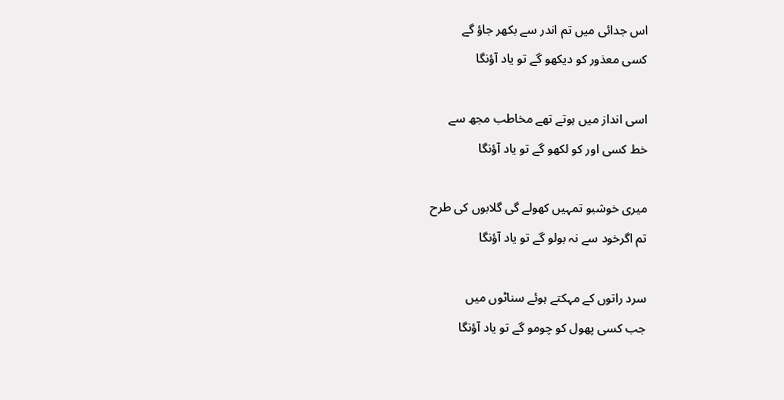اس جدائی میں تم اندر سے بکھر جاؤ گے
کسی معذور کو دیکھو گے تو یاد آؤنگا

اسی انداز میں ہوتے تھے مخاطب مجھ سے
خط کسی اور کو لکھو گے تو یاد آؤنگا

میری خوشبو تمہیں کھولے گی گلابوں کی طرح
تم اگرخود سے نہ بولو گے تو یاد آؤنگا

سرد راتوں کے مہکتے ہوئے سناٹوں میں
جب کسی پھول کو چومو گے تو یاد آؤنگا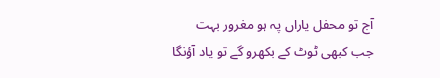آج تو محفل یاراں پہ ہو مغرور بہت
جب کبھی ٹوٹ کے بکھرو گے تو یاد آؤنگا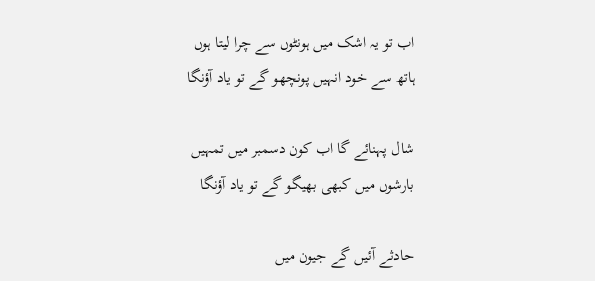اب تو یہ اشک میں ہونٹوں سے چرا لیتا ہوں
ہاتھ سے خود انہیں پونچھو گے تو یاد آؤنگا

شال پہنائے گا اب کون دسمبر میں تمہیں
بارشوں میں کبھی بھیگو گے تو یاد آؤنگا

حادثے آئیں گے جیون میں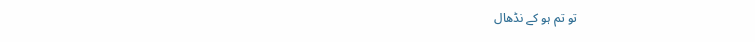تو تم ہو کے نڈھال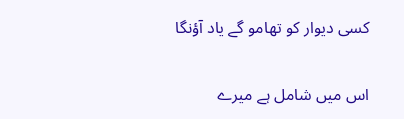کسی دیوار کو تھامو گے یاد آؤنگا

اس میں شامل ہے میرے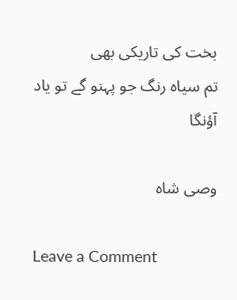بخت کی تاریکی بھی
تم سیاہ رنگ جو پہنو گے تو یاد آؤنگا

وصی شاہ

Leave a Comment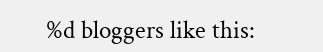%d bloggers like this: